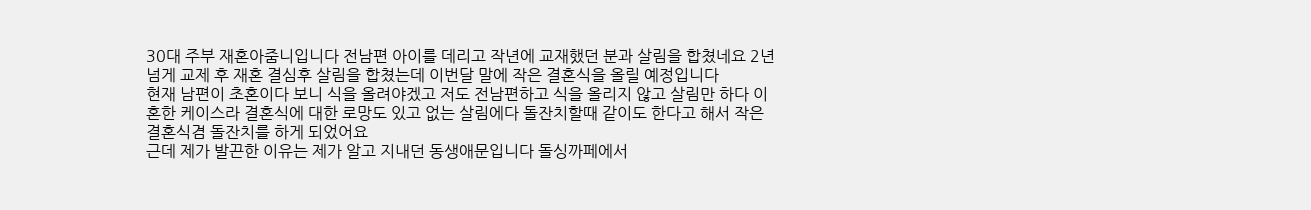30대 주부 재혼아줌니입니다 전남편 아이를 데리고 작년에 교재했던 분과 살림을 합쳤네요 2년 넘게 교제 후 재혼 결심후 살림을 합쳤는데 이번달 말에 작은 결혼식을 올릴 예정입니다
현재 남편이 초혼이다 보니 식을 올려야겠고 저도 전남편하고 식을 올리지 않고 살림만 하다 이혼한 케이스라 결혼식에 대한 로망도 있고 없는 살림에다 돌잔치할때 같이도 한다고 해서 작은 결혼식겸 돌잔치를 하게 되었어요
근데 제가 발끈한 이유는 제가 알고 지내던 동생애문입니다 돌싱까페에서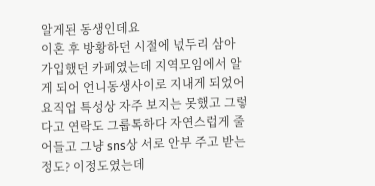알게된 동생인데요
이혼 후 방황하던 시절에 넋두리 삼아 가입했던 카페였는데 지역모임에서 알게 되어 언니동생사이로 지내게 되었어요직업 특성상 자주 보지는 못했고 그렇다고 연락도 그룹톡하다 자연스럽게 줄어들고 그냥 sns상 서로 안부 주고 받는 정도? 이정도였는데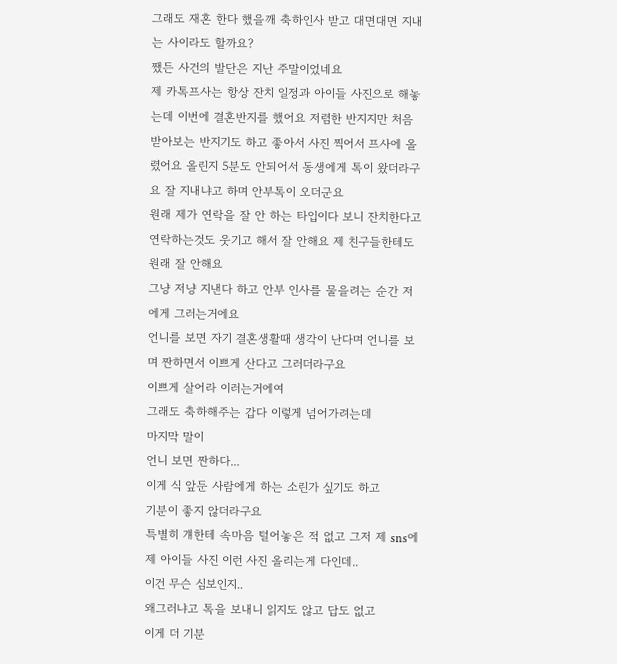그래도 재혼 한다 했을깨 축하인사 받고 대면대면 지내는 사이라도 할까요?
쨌든 사건의 발단은 지난 주말이었네요
제 카톡프사는 항상 잔치 일정과 아이들 사진으로 해놓는데 이번에 결혼반지를 했어요 저렴한 반지지만 처음 받아보는 반지기도 하고 좋아서 사진 찍어서 프사에 올렸어요 올린지 5분도 안되어서 동생에게 톡이 왔더라구요 잘 지내냐고 하며 안부톡이 오더군요
원래 제가 연락을 잘 안 하는 타입이다 보니 잔치한다고 연락하는것도 웃기고 해서 잘 안해요 제 친구들한테도 원래 잘 안해요
그냥 저냥 지낸다 하고 안부 인사를 물을려는 순간 저에게 그러는거에요
언니를 보면 자기 결혼생활때 생각이 난다며 언니를 보며 짠하면서 이쁘게 산다고 그러더라구요
이쁘게 살어라 이러는거에여
그래도 축하해주는 갑다 이렇게 넘어가려는데
마지막 말이
언니 보면 짠하다...
이게 식 앞둔 사람에게 하는 소린가 싶기도 하고
기분이 좋지 않더라구요
특별히 걔한테 속마음 털어놓은 적 없고 그저 제 sns에 제 아이들 사진 이런 사진 올리는게 다인데..
이건 무슨 심보인지..
왜그러냐고 톡을 보내니 읽지도 않고 답도 없고
이게 더 기분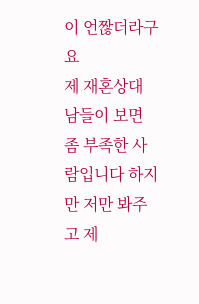이 언짢더라구요
제 재혼상대 남들이 보면 좀 부족한 사람입니다 하지만 저만 봐주고 제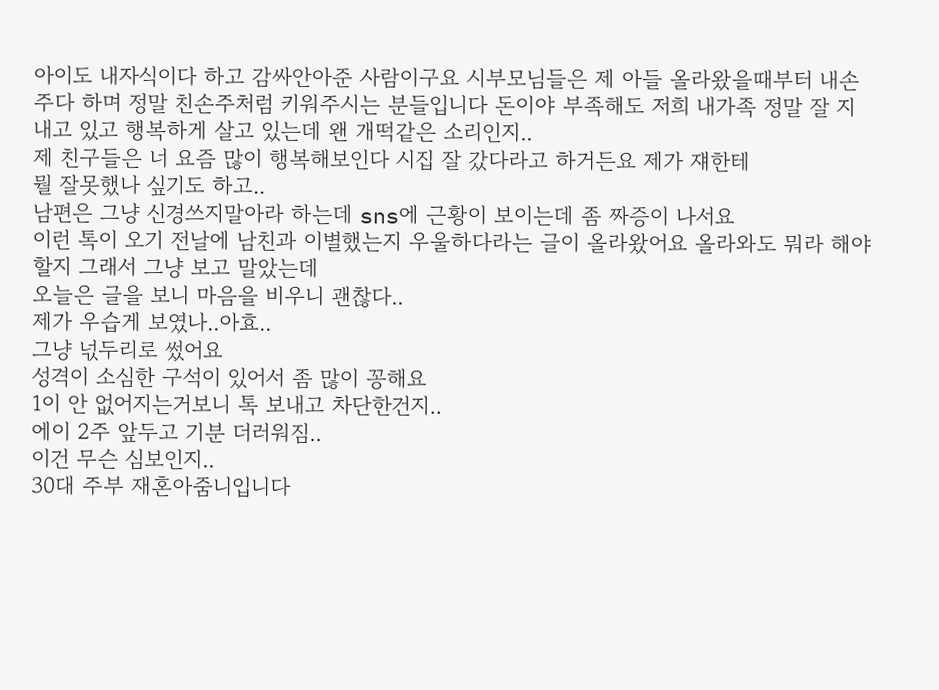아이도 내자식이다 하고 감싸안아준 사람이구요 시부모님들은 제 아들 올라왔을때부터 내손주다 하며 정말 친손주처럼 키워주시는 분들입니다 돈이야 부족해도 저희 내가족 정말 잘 지내고 있고 행복하게 살고 있는데 왠 개떡같은 소리인지..
제 친구들은 너 요즘 많이 행복해보인다 시집 잘 갔다라고 하거든요 제가 쟤한테
뭘 잘못했나 싶기도 하고..
남편은 그냥 신경쓰지말아라 하는데 sns에 근황이 보이는데 좀 짜증이 나서요
이런 톡이 오기 전날에 남친과 이별했는지 우울하다라는 글이 올라왔어요 올라와도 뭐라 해야할지 그래서 그냥 보고 말았는데
오늘은 글을 보니 마음을 비우니 괜찮다..
제가 우습게 보였나..아효..
그냥 넋두리로 썼어요
성격이 소심한 구석이 있어서 좀 많이 꽁해요
1이 안 없어지는거보니 톡 보내고 차단한건지..
에이 2주 앞두고 기분 더러워짐..
이건 무슨 심보인지..
30대 주부 재혼아줌니입니다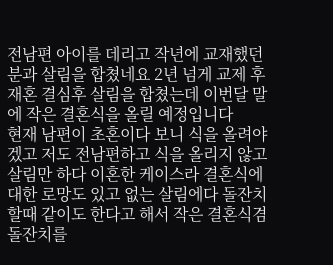전남편 아이를 데리고 작년에 교재했던 분과 살림을 합쳤네요 2년 넘게 교제 후 재혼 결심후 살림을 합쳤는데 이번달 말에 작은 결혼식을 올릴 예정입니다
현재 남편이 초혼이다 보니 식을 올려야겠고 저도 전남편하고 식을 올리지 않고 살림만 하다 이혼한 케이스라 결혼식에 대한 로망도 있고 없는 살림에다 돌잔치할때 같이도 한다고 해서 작은 결혼식겸 돌잔치를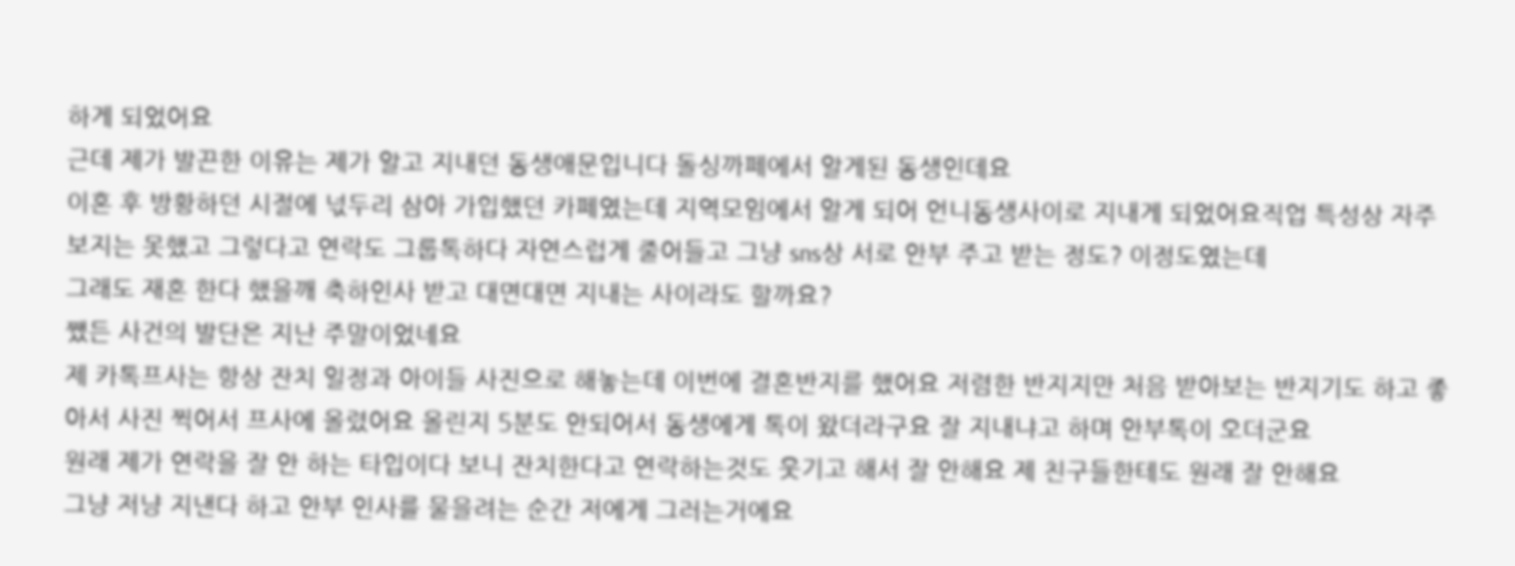하게 되었어요
근데 제가 발끈한 이유는 제가 알고 지내던 동생애문입니다 돌싱까페에서 알게된 동생인데요
이혼 후 방황하던 시절에 넋두리 삼아 가입했던 카페였는데 지역모임에서 알게 되어 언니동생사이로 지내게 되었어요직업 특성상 자주 보지는 못했고 그렇다고 연락도 그룹톡하다 자연스럽게 줄어들고 그냥 sns상 서로 안부 주고 받는 정도? 이정도였는데
그래도 재혼 한다 했을깨 축하인사 받고 대면대면 지내는 사이라도 할까요?
쨌든 사건의 발단은 지난 주말이었네요
제 카톡프사는 항상 잔치 일정과 아이들 사진으로 해놓는데 이번에 결혼반지를 했어요 저렴한 반지지만 처음 받아보는 반지기도 하고 좋아서 사진 찍어서 프사에 올렸어요 올린지 5분도 안되어서 동생에게 톡이 왔더라구요 잘 지내냐고 하며 안부톡이 오더군요
원래 제가 연락을 잘 안 하는 타입이다 보니 잔치한다고 연락하는것도 웃기고 해서 잘 안해요 제 친구들한테도 원래 잘 안해요
그냥 저냥 지낸다 하고 안부 인사를 물을려는 순간 저에게 그러는거에요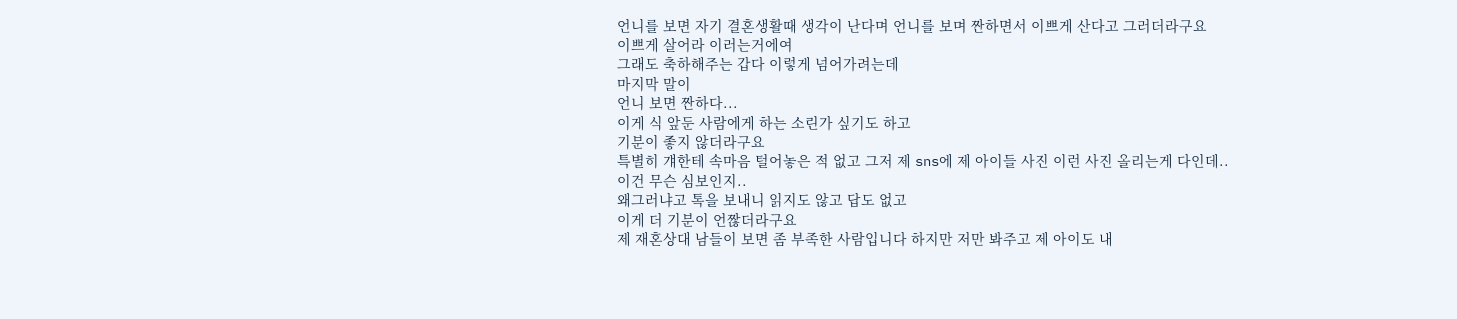언니를 보면 자기 결혼생활때 생각이 난다며 언니를 보며 짠하면서 이쁘게 산다고 그러더라구요
이쁘게 살어라 이러는거에여
그래도 축하해주는 갑다 이렇게 넘어가려는데
마지막 말이
언니 보면 짠하다...
이게 식 앞둔 사람에게 하는 소린가 싶기도 하고
기분이 좋지 않더라구요
특별히 걔한테 속마음 털어놓은 적 없고 그저 제 sns에 제 아이들 사진 이런 사진 올리는게 다인데..
이건 무슨 심보인지..
왜그러냐고 톡을 보내니 읽지도 않고 답도 없고
이게 더 기분이 언짢더라구요
제 재혼상대 남들이 보면 좀 부족한 사람입니다 하지만 저만 봐주고 제 아이도 내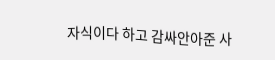자식이다 하고 감싸안아준 사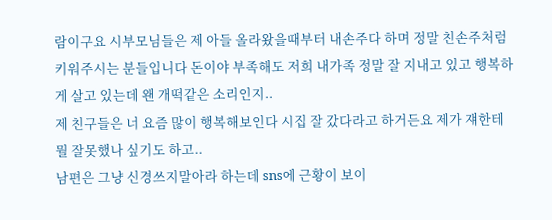람이구요 시부모님들은 제 아들 올라왔을때부터 내손주다 하며 정말 친손주처럼 키워주시는 분들입니다 돈이야 부족해도 저희 내가족 정말 잘 지내고 있고 행복하게 살고 있는데 왠 개떡같은 소리인지..
제 친구들은 너 요즘 많이 행복해보인다 시집 잘 갔다라고 하거든요 제가 쟤한테
뭘 잘못했나 싶기도 하고..
남편은 그냥 신경쓰지말아라 하는데 sns에 근황이 보이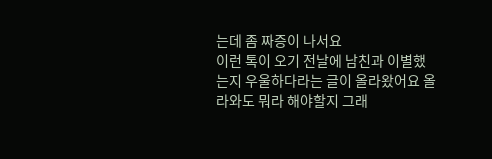는데 좀 짜증이 나서요
이런 톡이 오기 전날에 남친과 이별했는지 우울하다라는 글이 올라왔어요 올라와도 뭐라 해야할지 그래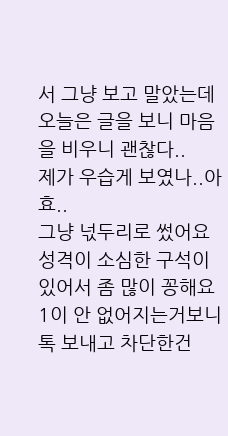서 그냥 보고 말았는데
오늘은 글을 보니 마음을 비우니 괜찮다..
제가 우습게 보였나..아효..
그냥 넋두리로 썼어요
성격이 소심한 구석이 있어서 좀 많이 꽁해요
1이 안 없어지는거보니 톡 보내고 차단한건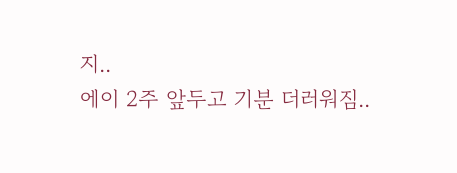지..
에이 2주 앞두고 기분 더러워짐..